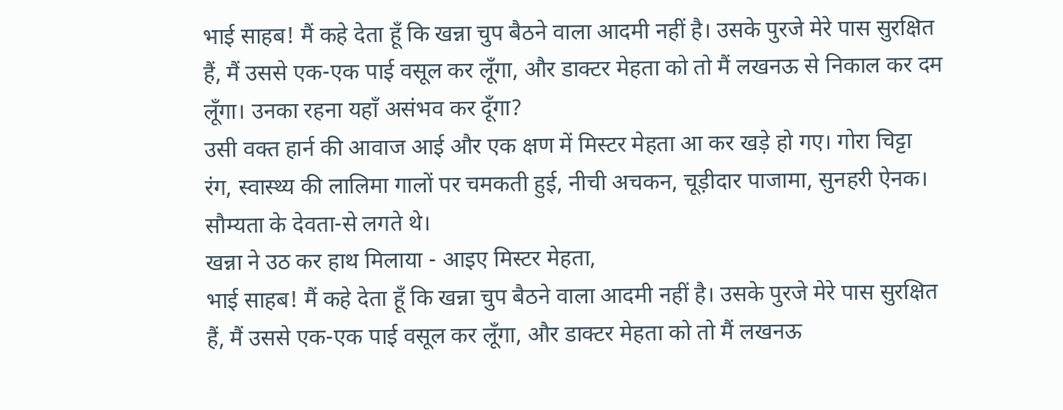भाई साहब! मैं कहे देता हूँ कि खन्ना चुप बैठने वाला आदमी नहीं है। उसके पुरजे मेरे पास सुरक्षित हैं, मैं उससे एक-एक पाई वसूल कर लूँगा, और डाक्टर मेहता को तो मैं लखनऊ से निकाल कर दम लूँगा। उनका रहना यहाँ असंभव कर दूँगा?
उसी वक्त हार्न की आवाज आई और एक क्षण में मिस्टर मेहता आ कर खड़े हो गए। गोरा चिट्टा रंग, स्वास्थ्य की लालिमा गालों पर चमकती हुई, नीची अचकन, चूड़ीदार पाजामा, सुनहरी ऐनक। सौम्यता के देवता-से लगते थे।
खन्ना ने उठ कर हाथ मिलाया - आइए मिस्टर मेहता,
भाई साहब! मैं कहे देता हूँ कि खन्ना चुप बैठने वाला आदमी नहीं है। उसके पुरजे मेरे पास सुरक्षित हैं, मैं उससे एक-एक पाई वसूल कर लूँगा, और डाक्टर मेहता को तो मैं लखनऊ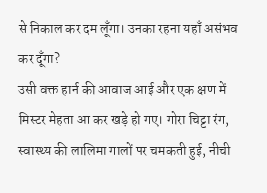से निकाल कर दम लूँगा। उनका रहना यहाँ असंभव कर दूँगा?
उसी वक्त हार्न की आवाज आई और एक क्षण में मिस्टर मेहता आ कर खड़े हो गए। गोरा चिट्टा रंग, स्वास्थ्य की लालिमा गालों पर चमकती हुई, नीची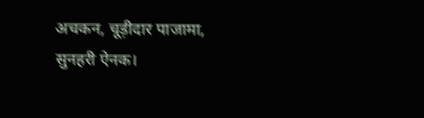अचकन, चूड़ीदार पाजामा, सुनहरी ऐनक।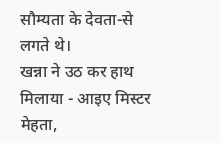सौम्यता के देवता-से लगते थे।
खन्ना ने उठ कर हाथ मिलाया - आइए मिस्टर मेहता,